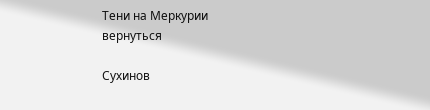Тени на Меркурии
вернуться

Сухинов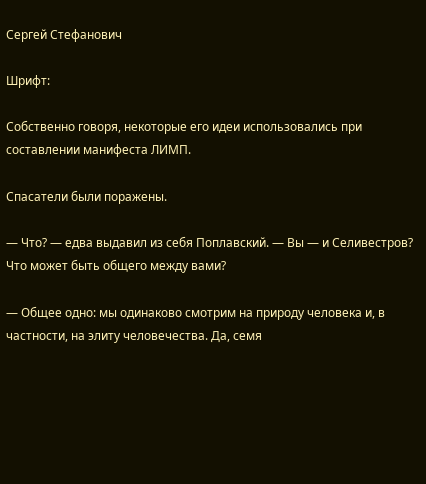Сергей Стефанович

Шрифт:

Собственно говоря, некоторые его идеи использовались при составлении манифеста ЛИМП.

Спасатели были поражены.

— Что? — едва выдавил из себя Поплавский. — Вы — и Селивестров? Что может быть общего между вами?

— Общее одно: мы одинаково смотрим на природу человека и, в частности, на элиту человечества. Да, семя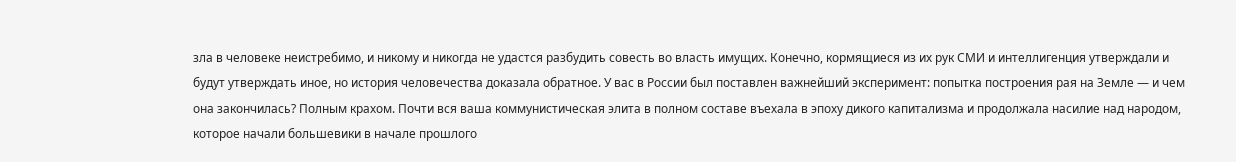зла в человеке неистребимо, и никому и никогда не удастся разбудить совесть во власть имущих. Конечно, кормящиеся из их рук СМИ и интеллигенция утверждали и будут утверждать иное, но история человечества доказала обратное. У вас в России был поставлен важнейший эксперимент: попытка построения рая на Земле — и чем она закончилась? Полным крахом. Почти вся ваша коммунистическая элита в полном составе въехала в эпоху дикого капитализма и продолжала насилие над народом, которое начали большевики в начале прошлого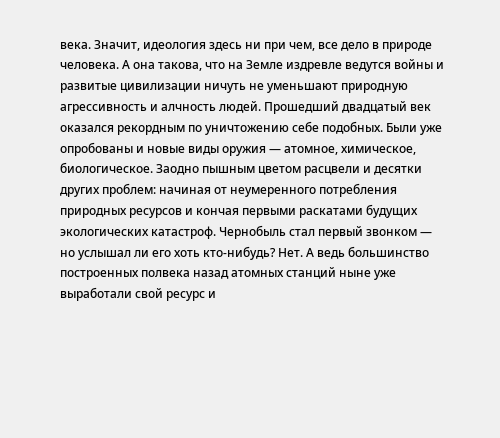века. Значит, идеология здесь ни при чем, все дело в природе человека. А она такова, что на Земле издревле ведутся войны и развитые цивилизации ничуть не уменьшают природную агрессивность и алчность людей. Прошедший двадцатый век оказался рекордным по уничтожению себе подобных. Были уже опробованы и новые виды оружия — атомное, химическое, биологическое. Заодно пышным цветом расцвели и десятки других проблем: начиная от неумеренного потребления природных ресурсов и кончая первыми раскатами будущих экологических катастроф. Чернобыль стал первый звонком — но услышал ли его хоть кто-нибудь? Нет. А ведь большинство построенных полвека назад атомных станций ныне уже выработали свой ресурс и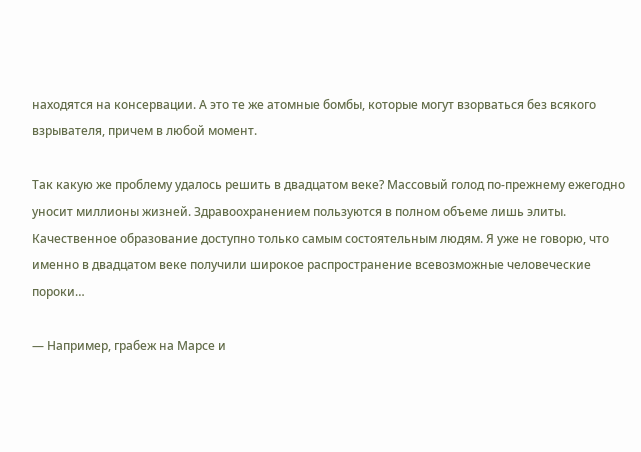находятся на консервации. А это те же атомные бомбы, которые могут взорваться без всякого взрывателя, причем в любой момент.

Так какую же проблему удалось решить в двадцатом веке? Массовый голод по-прежнему ежегодно уносит миллионы жизней. Здравоохранением пользуются в полном объеме лишь элиты. Качественное образование доступно только самым состоятельным людям. Я уже не говорю, что именно в двадцатом веке получили широкое распространение всевозможные человеческие пороки…

— Например, грабеж на Марсе и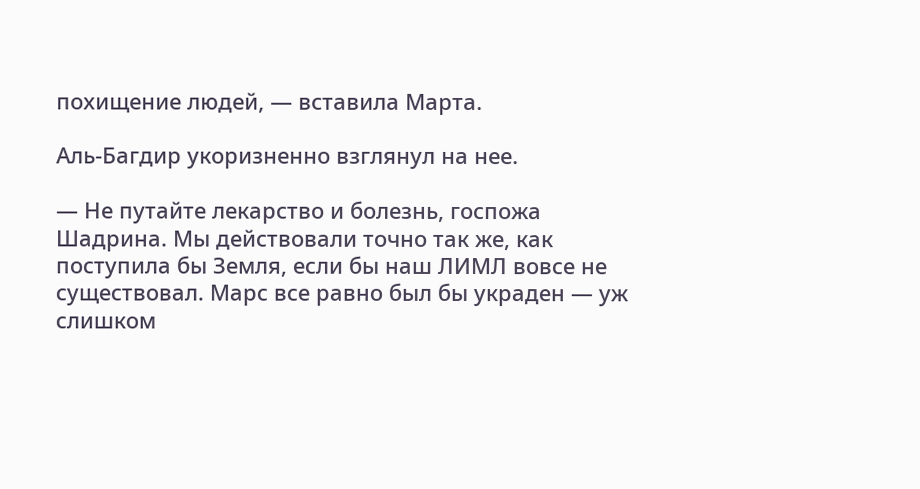похищение людей, — вставила Марта.

Аль-Багдир укоризненно взглянул на нее.

— Не путайте лекарство и болезнь, госпожа Шадрина. Мы действовали точно так же, как поступила бы Земля, если бы наш ЛИМЛ вовсе не существовал. Марс все равно был бы украден — уж слишком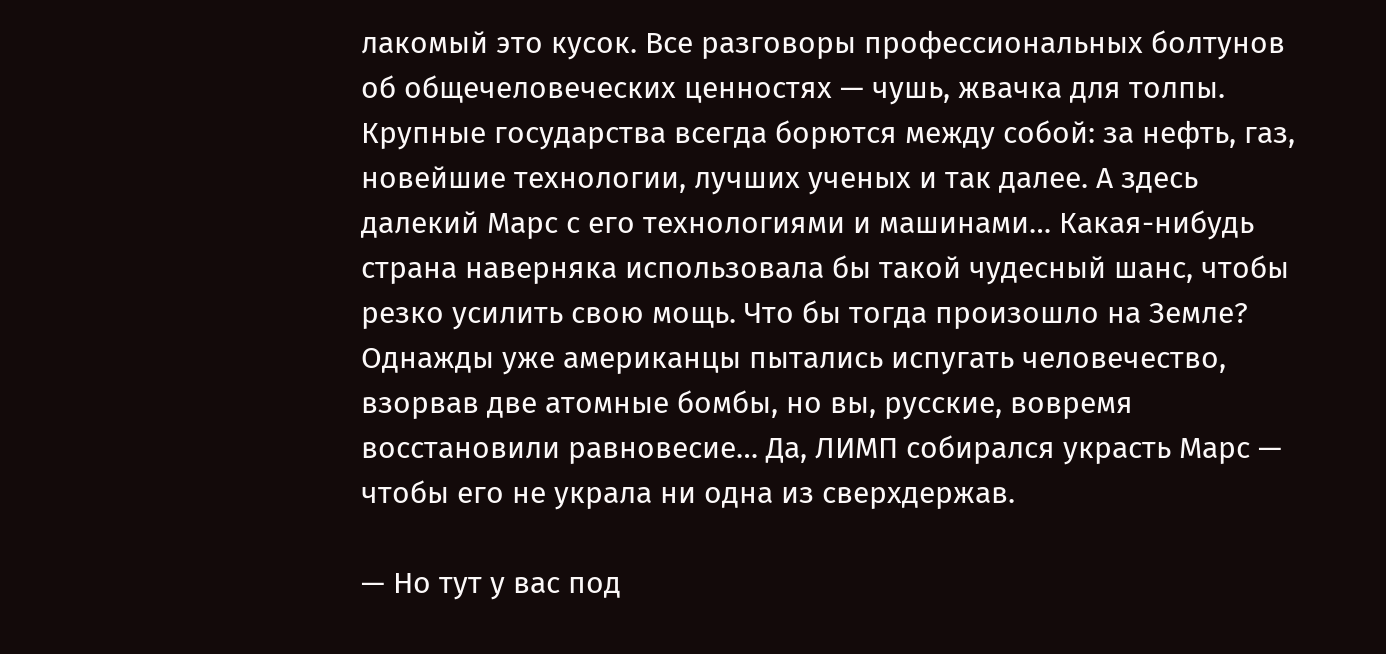лакомый это кусок. Все разговоры профессиональных болтунов об общечеловеческих ценностях — чушь, жвачка для толпы. Крупные государства всегда борются между собой: за нефть, газ, новейшие технологии, лучших ученых и так далее. А здесь далекий Марс с его технологиями и машинами… Какая-нибудь страна наверняка использовала бы такой чудесный шанс, чтобы резко усилить свою мощь. Что бы тогда произошло на Земле? Однажды уже американцы пытались испугать человечество, взорвав две атомные бомбы, но вы, русские, вовремя восстановили равновесие… Да, ЛИМП собирался украсть Марс — чтобы его не украла ни одна из сверхдержав.

— Но тут у вас под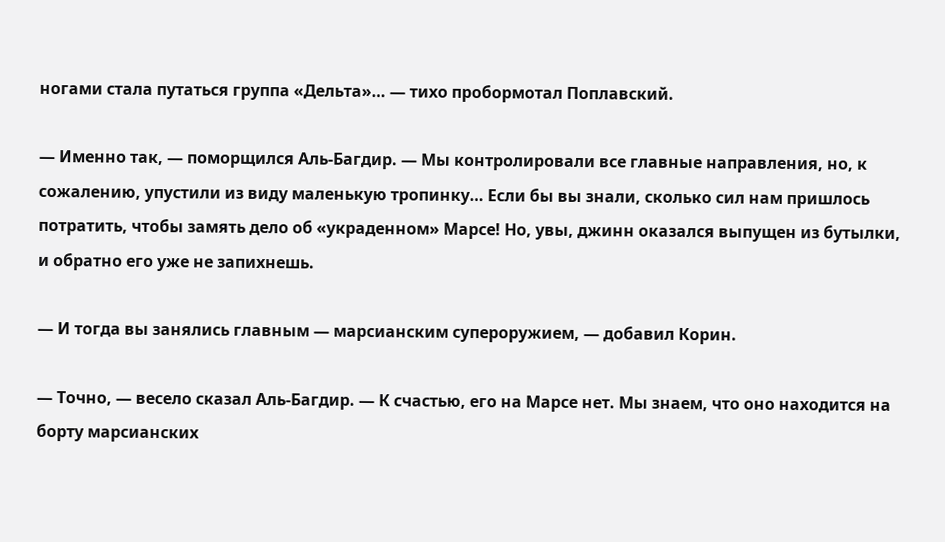ногами стала путаться группа «Дельта»… — тихо пробормотал Поплавский.

— Именно так, — поморщился Аль-Багдир. — Мы контролировали все главные направления, но, к сожалению, упустили из виду маленькую тропинку… Если бы вы знали, сколько сил нам пришлось потратить, чтобы замять дело об «украденном» Марсе! Но, увы, джинн оказался выпущен из бутылки, и обратно его уже не запихнешь.

— И тогда вы занялись главным — марсианским супероружием, — добавил Корин.

— Точно, — весело сказал Аль-Багдир. — К счастью, его на Марсе нет. Мы знаем, что оно находится на борту марсианских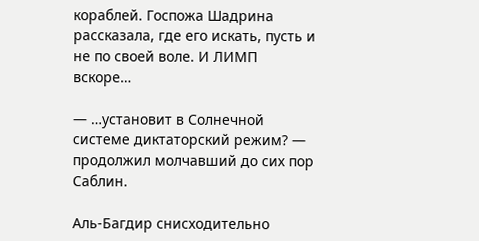кораблей. Госпожа Шадрина рассказала, где его искать, пусть и не по своей воле. И ЛИМП вскоре…

— …установит в Солнечной системе диктаторский режим? — продолжил молчавший до сих пор Саблин.

Аль-Багдир снисходительно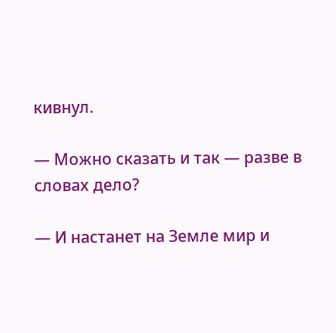кивнул.

— Можно сказать и так — разве в словах дело?

— И настанет на Земле мир и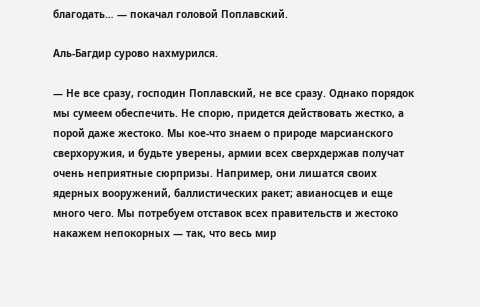благодать… — покачал головой Поплавский.

Аль-Багдир сурово нахмурился.

— Не все сразу, господин Поплавский, не все сразу. Однако порядок мы сумеем обеспечить. Не спорю, придется действовать жестко, а порой даже жестоко. Мы кое-что знаем о природе марсианского сверхоружия, и будьте уверены, армии всех сверхдержав получат очень неприятные сюрпризы. Например, они лишатся своих ядерных вооружений, баллистических ракет; авианосцев и еще много чего. Мы потребуем отставок всех правительств и жестоко накажем непокорных — так, что весь мир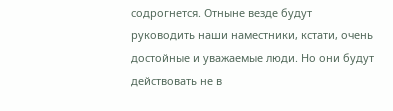содрогнется. Отныне везде будут руководить наши наместники, кстати, очень достойные и уважаемые люди. Но они будут действовать не в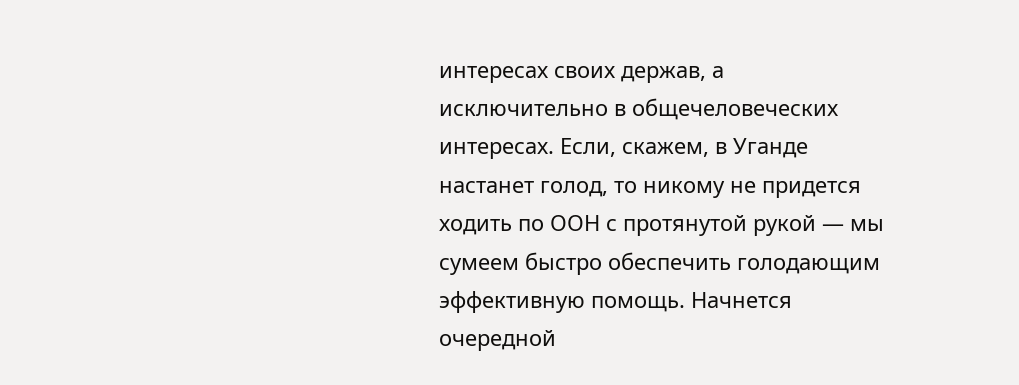интересах своих держав, а исключительно в общечеловеческих интересах. Если, скажем, в Уганде настанет голод, то никому не придется ходить по ООН с протянутой рукой — мы сумеем быстро обеспечить голодающим эффективную помощь. Начнется очередной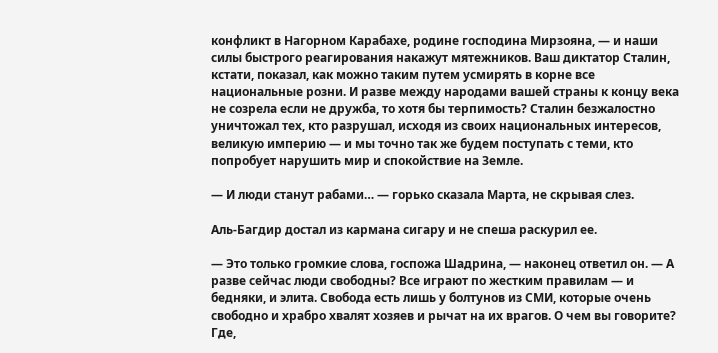конфликт в Нагорном Карабахе, родине господина Мирзояна, — и наши силы быстрого реагирования накажут мятежников. Ваш диктатор Сталин, кстати, показал, как можно таким путем усмирять в корне все национальные розни. И разве между народами вашей страны к концу века не созрела если не дружба, то хотя бы терпимость? Сталин безжалостно уничтожал тех, кто разрушал, исходя из своих национальных интересов, великую империю — и мы точно так же будем поступать с теми, кто попробует нарушить мир и спокойствие на Земле.

— И люди станут рабами… — горько сказала Марта, не скрывая слез.

Аль-Багдир достал из кармана сигару и не спеша раскурил ее.

— Это только громкие слова, госпожа Шадрина, — наконец ответил он. — А разве сейчас люди свободны? Все играют по жестким правилам — и бедняки, и элита. Свобода есть лишь у болтунов из СМИ, которые очень свободно и храбро хвалят хозяев и рычат на их врагов. О чем вы говорите? Где,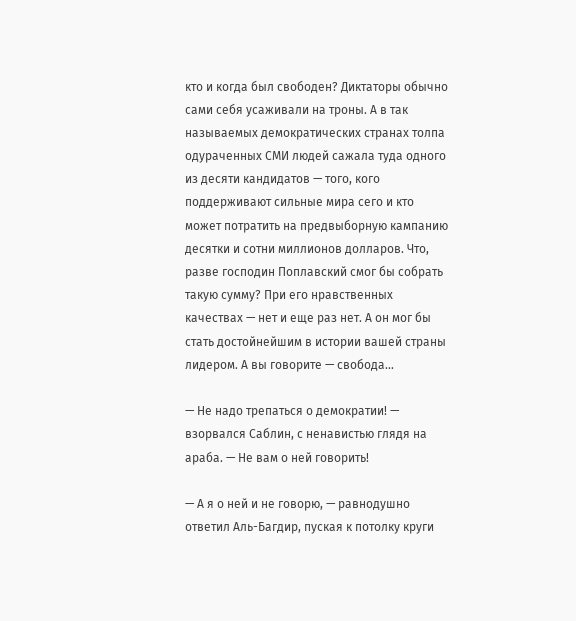кто и когда был свободен? Диктаторы обычно сами себя усаживали на троны. А в так называемых демократических странах толпа одураченных СМИ людей сажала туда одного из десяти кандидатов — того, кого поддерживают сильные мира сего и кто может потратить на предвыборную кампанию десятки и сотни миллионов долларов. Что, разве господин Поплавский смог бы собрать такую сумму? При его нравственных качествах — нет и еще раз нет. А он мог бы стать достойнейшим в истории вашей страны лидером. А вы говорите — свобода…

— Не надо трепаться о демократии! — взорвался Саблин, с ненавистью глядя на араба. — Не вам о ней говорить!

— А я о ней и не говорю, — равнодушно ответил Аль-Багдир, пуская к потолку круги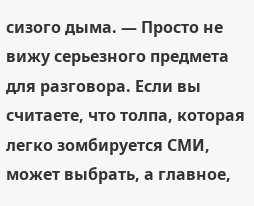сизого дыма. — Просто не вижу серьезного предмета для разговора. Если вы считаете, что толпа, которая легко зомбируется СМИ, может выбрать, а главное,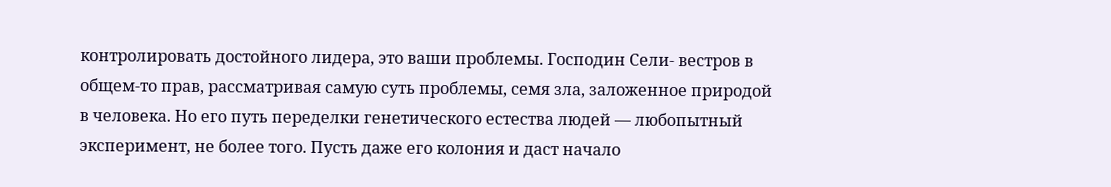контролировать достойного лидера, это ваши проблемы. Господин Сели- вестров в общем-то прав, рассматривая самую суть проблемы, семя зла, заложенное природой в человека. Но его путь переделки генетического естества людей — любопытный эксперимент, не более того. Пусть даже его колония и даст начало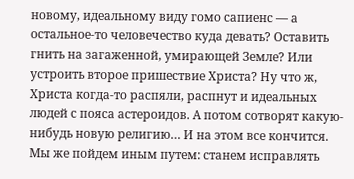новому, идеальному виду гомо сапиенс — а остальное-то человечество куда девать? Оставить гнить на загаженной, умирающей Земле? Или устроить второе пришествие Христа? Ну что ж, Христа когда-то распяли, распнут и идеальных людей с пояса астероидов. А потом сотворят какую-нибудь новую религию… И на этом все кончится. Мы же пойдем иным путем: станем исправлять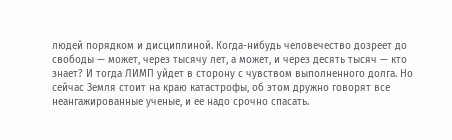людей порядком и дисциплиной. Когда-нибудь человечество дозреет до свободы — может, через тысячу лет, а может, и через десять тысяч — кто знает? И тогда ЛИМП уйдет в сторону с чувством выполненного долга. Но сейчас Земля стоит на краю катастрофы, об этом дружно говорят все неангажированные ученые, и ее надо срочно спасать.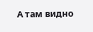А там видно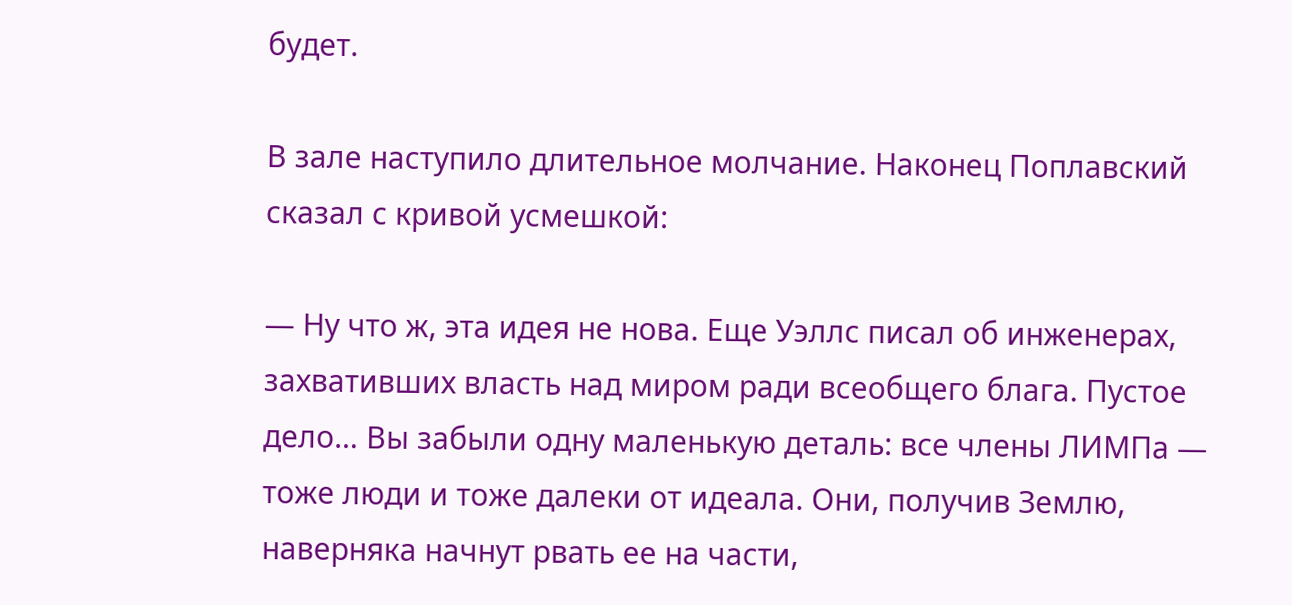будет.

В зале наступило длительное молчание. Наконец Поплавский сказал с кривой усмешкой:

— Ну что ж, эта идея не нова. Еще Уэллс писал об инженерах, захвативших власть над миром ради всеобщего блага. Пустое дело… Вы забыли одну маленькую деталь: все члены ЛИМПа — тоже люди и тоже далеки от идеала. Они, получив Землю, наверняка начнут рвать ее на части,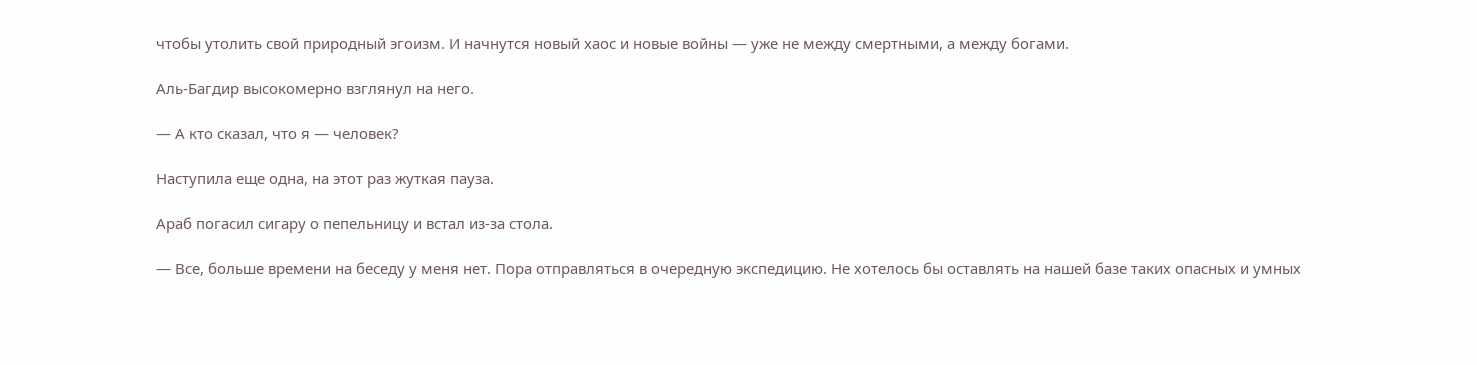чтобы утолить свой природный эгоизм. И начнутся новый хаос и новые войны — уже не между смертными, а между богами.

Аль-Багдир высокомерно взглянул на него.

— А кто сказал, что я — человек?

Наступила еще одна, на этот раз жуткая пауза.

Араб погасил сигару о пепельницу и встал из-за стола.

— Все, больше времени на беседу у меня нет. Пора отправляться в очередную экспедицию. Не хотелось бы оставлять на нашей базе таких опасных и умных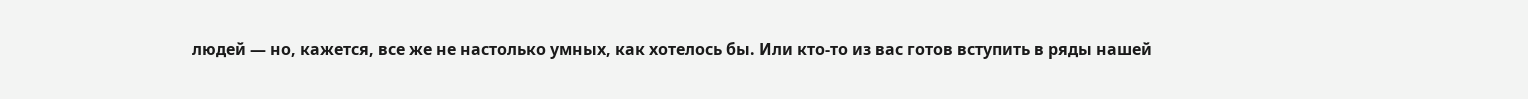людей — но, кажется, все же не настолько умных, как хотелось бы. Или кто-то из вас готов вступить в ряды нашей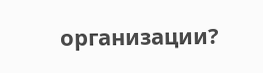организации?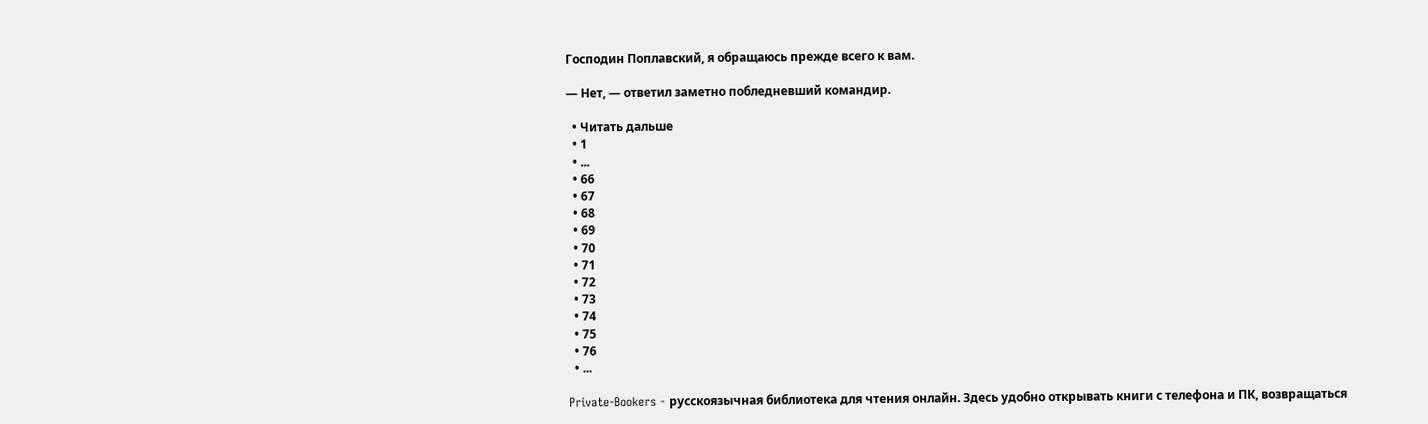Господин Поплавский, я обращаюсь прежде всего к вам.

— Нет, — ответил заметно побледневший командир.

  • Читать дальше
  • 1
  • ...
  • 66
  • 67
  • 68
  • 69
  • 70
  • 71
  • 72
  • 73
  • 74
  • 75
  • 76
  • ...

Private-Bookers - русскоязычная библиотека для чтения онлайн. Здесь удобно открывать книги с телефона и ПК, возвращаться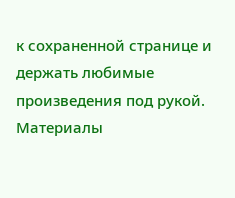к сохраненной странице и держать любимые произведения под рукой. Материалы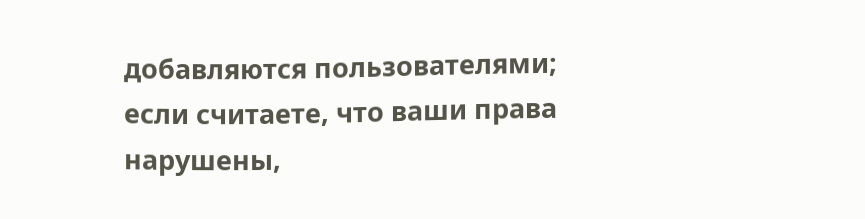добавляются пользователями; если считаете, что ваши права нарушены,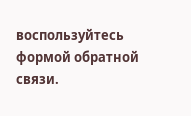воспользуйтесь формой обратной связи.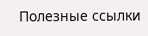Полезные ссылки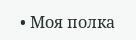• Моя полка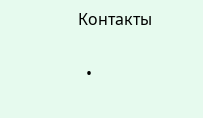Контакты

  •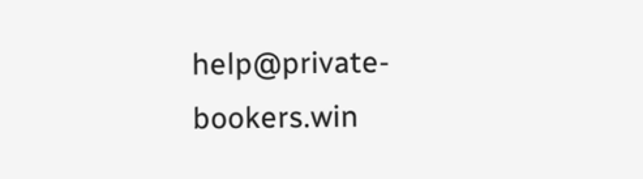help@private-bookers.win